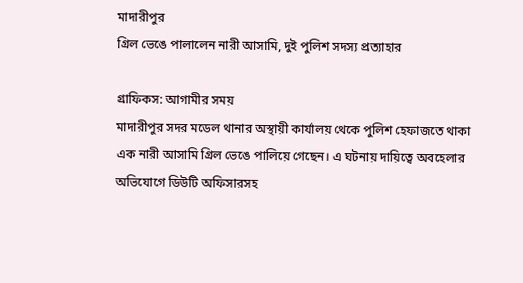মাদারীপুর
গ্রিল ভেঙে পালালেন নারী আসামি, দুই পুলিশ সদস্য প্রত্যাহার

গ্রাফিকস: আগামীর সময়
মাদারীপুর সদর মডেল থানার অস্থায়ী কার্যালয় থেকে পুলিশ হেফাজতে থাকা এক নারী আসামি গ্রিল ভেঙে পালিয়ে গেছেন। এ ঘটনায় দায়িত্বে অবহেলার অভিযোগে ডিউটি অফিসারসহ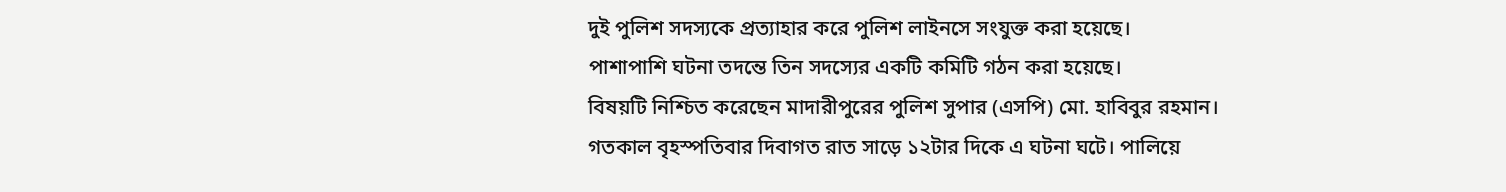দুই পুলিশ সদস্যকে প্রত্যাহার করে পুলিশ লাইনসে সংযুক্ত করা হয়েছে।
পাশাপাশি ঘটনা তদন্তে তিন সদস্যের একটি কমিটি গঠন করা হয়েছে।
বিষয়টি নিশ্চিত করেছেন মাদারীপুরের পুলিশ সুপার (এসপি) মো. হাবিবুর রহমান।
গতকাল বৃহস্পতিবার দিবাগত রাত সাড়ে ১২টার দিকে এ ঘটনা ঘটে। পালিয়ে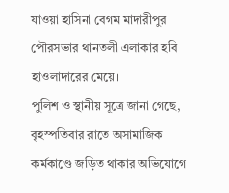যাওয়া হাসিনা বেগম মাদারীপুর পৌরসভার থানতলী এলাকার হবি হাওলাদারের মেয়ে।
পুলিশ ও স্থানীয় সূত্রে জানা গেছে, বৃহস্পতিবার রাতে অসামাজিক কর্মকাণ্ডে জড়িত থাকার অভিযোগে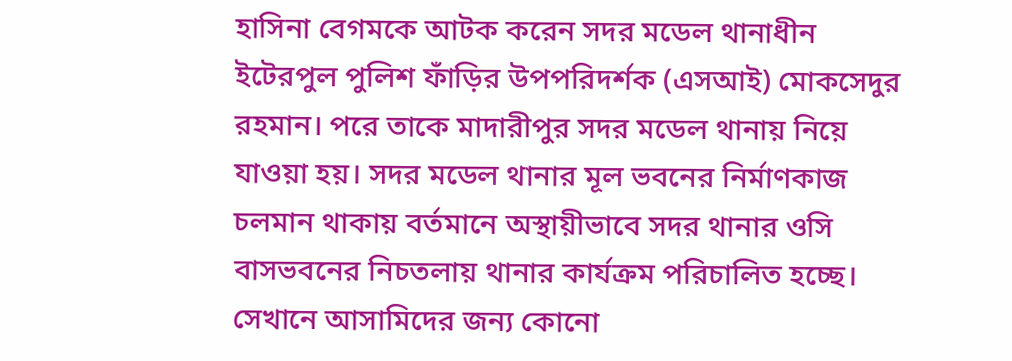হাসিনা বেগমকে আটক করেন সদর মডেল থানাধীন ইটেরপুল পুলিশ ফাঁড়ির উপপরিদর্শক (এসআই) মোকসেদুর রহমান। পরে তাকে মাদারীপুর সদর মডেল থানায় নিয়ে যাওয়া হয়। সদর মডেল থানার মূল ভবনের নির্মাণকাজ চলমান থাকায় বর্তমানে অস্থায়ীভাবে সদর থানার ওসি বাসভবনের নিচতলায় থানার কার্যক্রম পরিচালিত হচ্ছে। সেখানে আসামিদের জন্য কোনো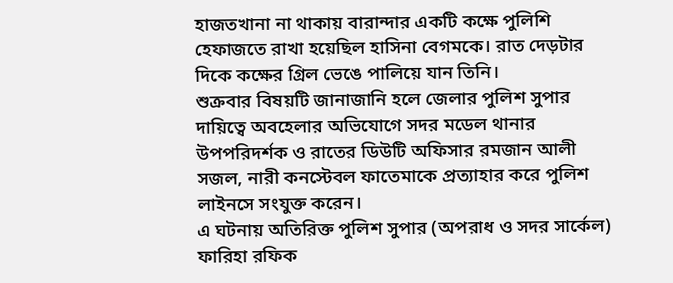হাজতখানা না থাকায় বারান্দার একটি কক্ষে পুলিশি হেফাজতে রাখা হয়েছিল হাসিনা বেগমকে। রাত দেড়টার দিকে কক্ষের গ্রিল ভেঙে পালিয়ে যান তিনি।
শুক্রবার বিষয়টি জানাজানি হলে জেলার পুলিশ সুপার দায়িত্বে অবহেলার অভিযোগে সদর মডেল থানার উপপরিদর্শক ও রাতের ডিউটি অফিসার রমজান আলী সজল, নারী কনস্টেবল ফাতেমাকে প্রত্যাহার করে পুলিশ লাইনসে সংযুক্ত করেন।
এ ঘটনায় অতিরিক্ত পুলিশ সুপার (অপরাধ ও সদর সার্কেল) ফারিহা রফিক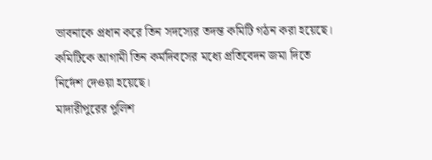ভাবনাকে প্রধান করে তিন সদস্যের তদন্ত কমিটি গঠন করা হয়েছে। কমিটিকে আগামী তিন কর্মদিবসের মধ্যে প্রতিবেদন জমা দিতে নির্দেশ দেওয়া হয়েছে।
মাদারীপুরের পুলিশ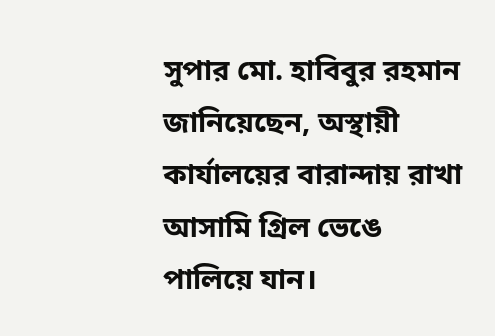সুপার মো. হাবিবুর রহমান জানিয়েছেন, অস্থায়ী কার্যালয়ের বারান্দায় রাখা আসামি গ্রিল ভেঙে পালিয়ে যান।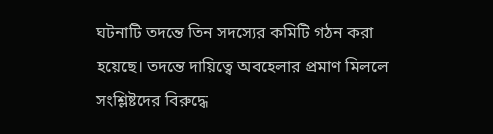ঘটনাটি তদন্তে তিন সদস্যের কমিটি গঠন করা হয়েছে। তদন্তে দায়িত্বে অবহেলার প্রমাণ মিললে সংশ্লিষ্টদের বিরুদ্ধে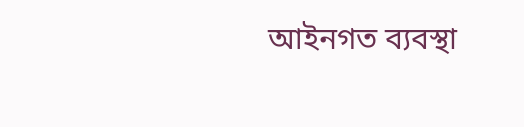আইনগত ব্যবস্থা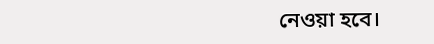নেওয়া হবে।